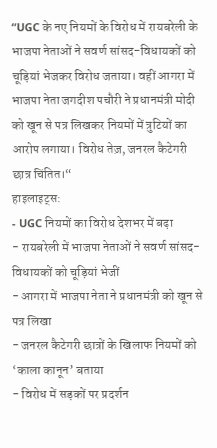“UGC के नए नियमों के विरोध में रायबरेली के भाजपा नेताओं ने सवर्ण सांसद-विधायकों को चूड़ियां भेजकर विरोध जताया। वहीं आगरा में भाजपा नेता जगदीश पचौरी ने प्रधानमंत्री मोदी को खून से पत्र लिखकर नियमों में त्रुटियों का आरोप लगाया। विरोध तेज़, जनरल कैटेगरी छात्र चिंतित।“
हाइलाइट्स:
- UGC नियमों का विरोध देशभर में बढ़ा
- रायबरेली में भाजपा नेताओं ने सवर्ण सांसद-विधायकों को चूड़ियां भेजीं
- आगरा में भाजपा नेता ने प्रधानमंत्री को खून से पत्र लिखा
- जनरल कैटेगरी छात्रों के खिलाफ नियमों को ‘काला कानून’ बताया
- विरोध में सड़कों पर प्रदर्शन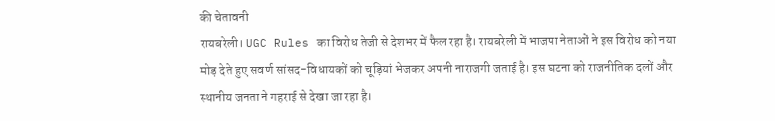की चेतावनी
रायबरेली। UGC Rules का विरोध तेजी से देशभर में फैल रहा है। रायबरेली में भाजपा नेताओं ने इस विरोध को नया मोड़ देते हुए सवर्ण सांसद-विधायकों को चूड़ियां भेजकर अपनी नाराजगी जताई है। इस घटना को राजनीतिक दलों और स्थानीय जनता ने गहराई से देखा जा रहा है।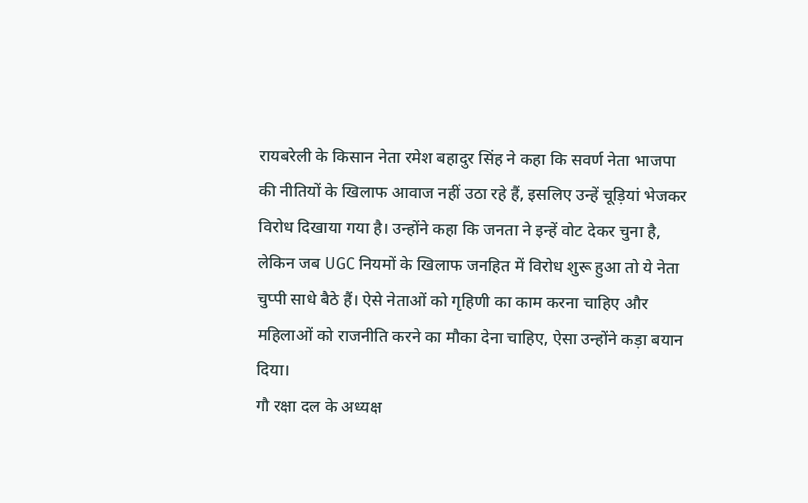रायबरेली के किसान नेता रमेश बहादुर सिंह ने कहा कि सवर्ण नेता भाजपा की नीतियों के खिलाफ आवाज नहीं उठा रहे हैं, इसलिए उन्हें चूड़ियां भेजकर विरोध दिखाया गया है। उन्होंने कहा कि जनता ने इन्हें वोट देकर चुना है, लेकिन जब UGC नियमों के खिलाफ जनहित में विरोध शुरू हुआ तो ये नेता चुप्पी साधे बैठे हैं। ऐसे नेताओं को गृहिणी का काम करना चाहिए और महिलाओं को राजनीति करने का मौका देना चाहिए, ऐसा उन्होंने कड़ा बयान दिया।
गौ रक्षा दल के अध्यक्ष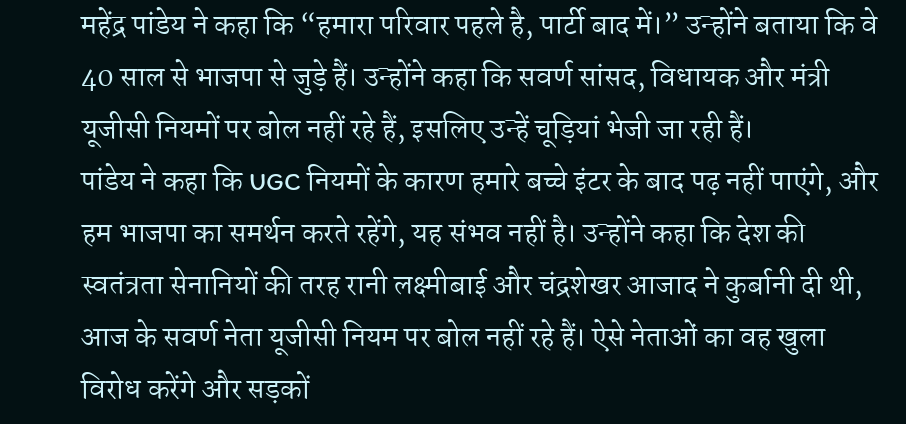महेंद्र पांडेय ने कहा कि “हमारा परिवार पहले है, पार्टी बाद में।” उन्होंने बताया कि वे 40 साल से भाजपा से जुड़े हैं। उन्होंने कहा कि सवर्ण सांसद, विधायक और मंत्री यूजीसी नियमों पर बोल नहीं रहे हैं, इसलिए उन्हें चूड़ियां भेजी जा रही हैं।
पांडेय ने कहा कि UGC नियमों के कारण हमारे बच्चे इंटर के बाद पढ़ नहीं पाएंगे, और हम भाजपा का समर्थन करते रहेंगे, यह संभव नहीं है। उन्होंने कहा कि देश की स्वतंत्रता सेनानियों की तरह रानी लक्ष्मीबाई और चंद्रशेखर आजाद ने कुर्बानी दी थी, आज के सवर्ण नेता यूजीसी नियम पर बोल नहीं रहे हैं। ऐसे नेताओं का वह खुला विरोध करेंगे और सड़कों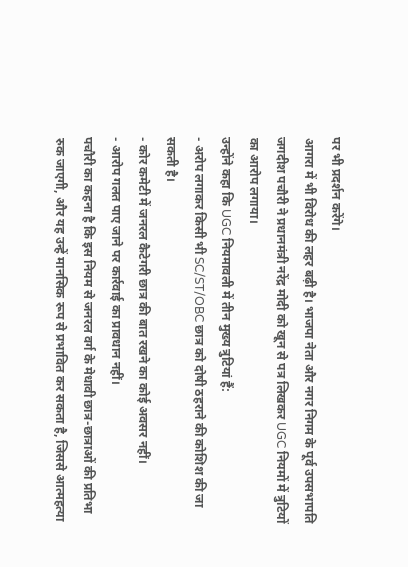पर भी प्रदर्शन करेंगे।
आगरा में भी विरोध की लहर बढ़ी है। भाजपा नेता और नगर निगम के पूर्व उपसभापति जगदीश पचौरी ने प्रधानमंत्री नरेंद्र मोदी को खून से पत्र लिखकर UGC नियमों में त्रुटियों का आरोप लगाया।
उन्होंने कहा कि UGC नियमावली में तीन मुख्य त्रुटियां हैं:
- अरोप लगाकर किसी भी SC/ST/OBC छात्र को दोषी ठहराने की कोशिश की जा सकती है।
- कोर कमेटी में जनरल कैटेगरी छात्र की बात रखने का कोई अवसर नहीं।
- आरोप गलत पाए जाने पर कार्रवाई का प्रावधान नहीं।
पचौरी का कहना है कि इस नियम से जनरल वर्ग के मेधावी छात्र-छात्राओं की प्रतिभा रुक जाएगी, और यह उन्हें मानसिक रूप से प्रभावित कर सकता है, जिससे आत्महत्या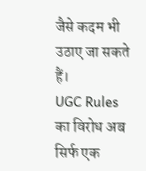जैसे कदम भी उठाए जा सकते हैं।
UGC Rules का विरोध अब सिर्फ एक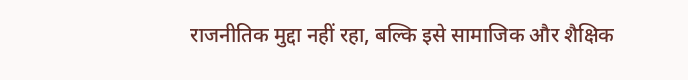राजनीतिक मुद्दा नहीं रहा, बल्कि इसे सामाजिक और शैक्षिक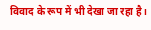विवाद के रूप में भी देखा जा रहा है।